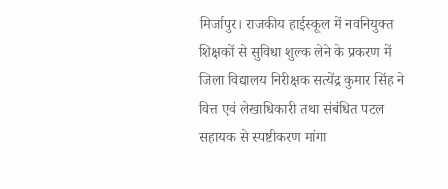मिर्जापुर। राजकीय हाईस्कूल में नवनियुक्त शिक्षकों से सुविधा शुल्क लेने के प्रकरण में जिला विद्यालय निरीक्षक सत्येंद्र कुमार सिंह ने वित्त एवं लेखाधिकारी तथा संबंधित पटल सहायक से स्पष्टीकरण मांगा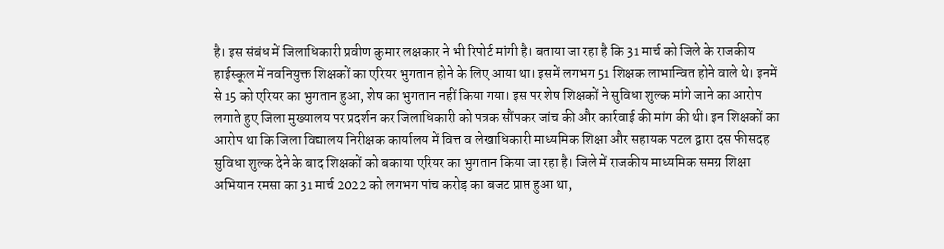है। इस संबंध में जिलाधिकारी प्रवीण कुमार लक्षकार ने भी रिपोर्ट मांगी है। बताया जा रहा है कि 31 मार्च को जिले के राजकीय हाईस्कूल में नवनियुक्त शिक्षकों का एरियर भुगतान होने के लिए आया था। इसमें लगभग 51 शिक्षक लाभान्वित होने वाले थे। इनमें से 15 को एरियर का भुगतान हुआ, शेष का भुगतान नहीं किया गया। इस पर शेष शिक्षकों ने सुविधा शुल्क मांगे जाने का आरोप लगाते हुए जिला मुख्यालय पर प्रदर्शन कर जिलाधिकारी को पत्रक सौंपकर जांच की और कार्रवाई की मांग की थी। इन शिक्षकों का आरोप था कि जिला विद्यालय निरीक्षक कार्यालय में वित्त व लेखाधिकारी माध्यमिक शिक्षा और सहायक पटल द्वारा दस फीसदह सुविधा शुल्क देने के बाद शिक्षकों को बकाया एरियर का भुगतान किया जा रहा है। जिले में राजकीय माध्यमिक समग्र शिक्षा अभियान रमसा का 31 मार्च 2022 को लगभग पांच करोड़ का बजट प्राप्त हुआ था,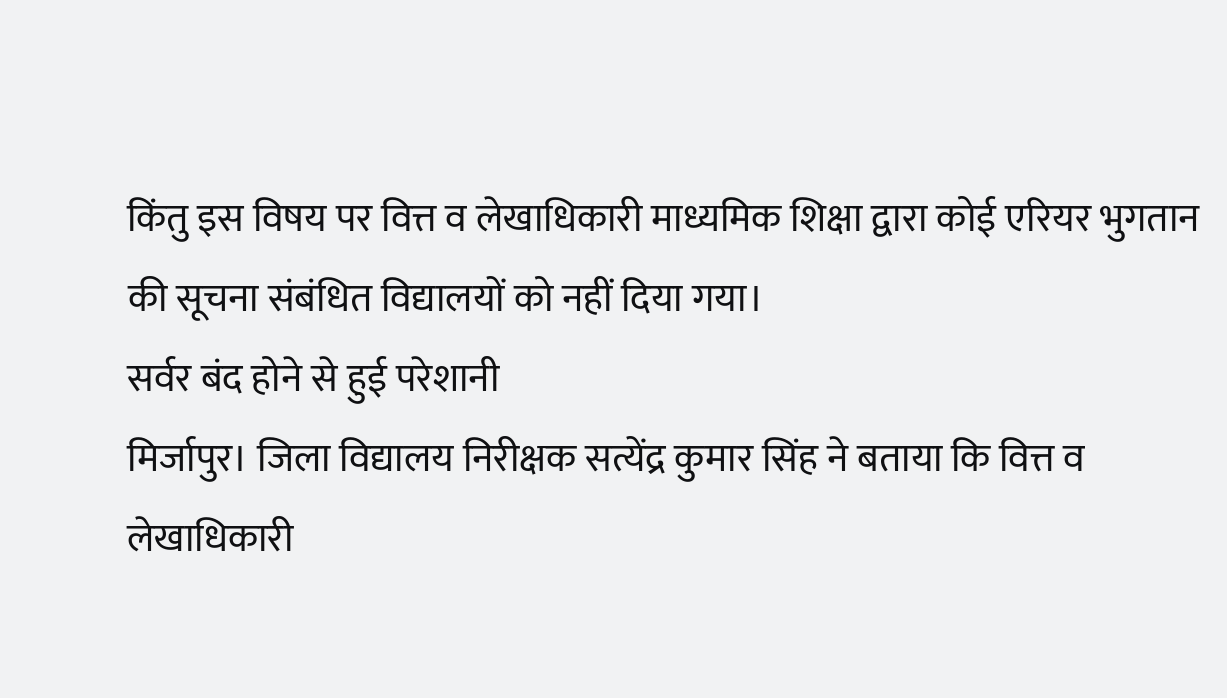किंतु इस विषय पर वित्त व लेखाधिकारी माध्यमिक शिक्षा द्वारा कोई एरियर भुगतान की सूचना संबंधित विद्यालयों को नहीं दिया गया।
सर्वर बंद होने से हुई परेशानी
मिर्जापुर। जिला विद्यालय निरीक्षक सत्येंद्र कुमार सिंह ने बताया कि वित्त व लेखाधिकारी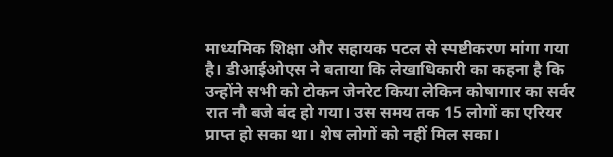माध्यमिक शिक्षा और सहायक पटल से स्पष्टीकरण मांगा गया है। डीआईओएस ने बताया कि लेखाधिकारी का कहना है कि उन्होंने सभी को टोकन जेनरेट किया लेकिन कोषागार का सर्वर रात नौ बजे बंद हो गया। उस समय तक 15 लोगों का एरियर प्राप्त हो सका था। शेष लोगों को नहीं मिल सका।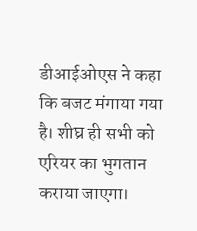डीआईओएस ने कहा कि बजट मंगाया गया है। शीघ्र ही सभी को एरियर का भुगतान कराया जाएगा।